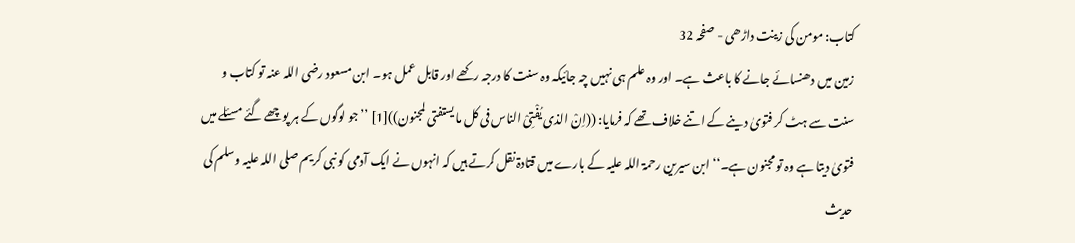کتاب: مومن کی زینت داڑھی - صفحہ 32
زمین میں دھنسائے جانے کا باعث ہے۔ اور وہ علم ہی نہیں چہ جائیکہ وہ سنت کا درجہ رکھے اور قابل عمل ہو۔ ابن مسعود رضی اللہ عنہ تو کتاب و سنت سے ہٹ کر فتویٰ دینے کے اتنے خلاف تھے کہ فرمایا: ((اِنْ الذی یُفْتِیْ الناس فی کل ما یستفتی لمجنون))[1] ’’جو لوگوں کے ہر پوچھے گئے مسئلے میں فتویٰ دیتا ہے وہ تو مجنون ہے۔‘‘ ابن سیرین رحمۃ اللہ علیہ کے بارے میں قتادۃ نقل کرتے ہیں کہ انہوں نے ایک آدمی کو نبی کریم صلی اللہ علیہ وسلم کی حدیث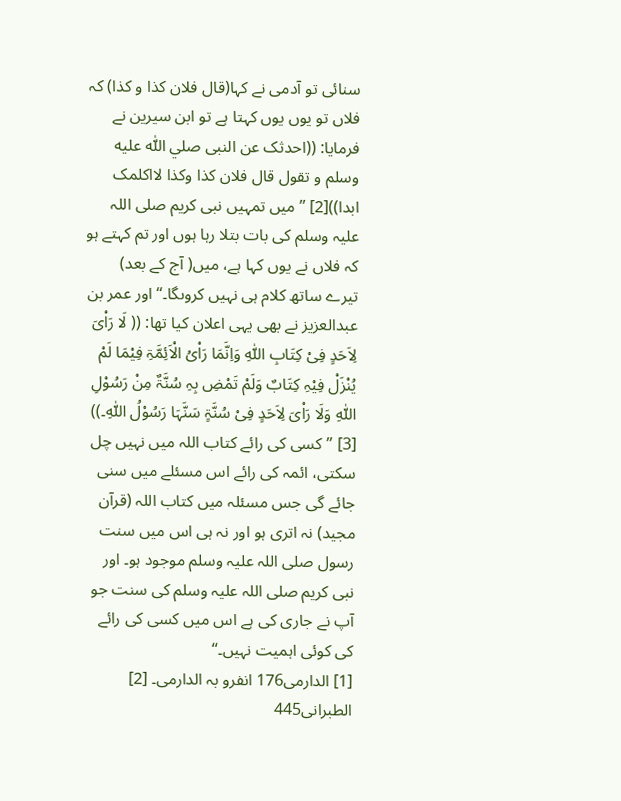سنائی تو آدمی نے کہا(قال فلان کذا و کذا) کہ فلاں تو یوں یوں کہتا ہے تو ابن سیرین نے فرمایا: ((احدثک عن النبی صلي اللّٰه عليه وسلم و تقول قال فلان کذا وکذا لااکلمک ابدا))[2] ’’میں تمہیں نبی کریم صلی اللہ علیہ وسلم کی بات بتلا رہا ہوں اور تم کہتے ہو کہ فلاں نے یوں کہا ہے، میں( آج کے بعد) تیرے ساتھ کلام ہی نہیں کروںگا۔‘‘ اور عمر بن عبدالعزیز نے بھی یہی اعلان کیا تھا: (( لَا رَاْیَ لِاَحَدٍ فِیْ کِتَابِ اللّٰہِ وَاِنَّمَا رَاْیُ الْاَئِمَّۃِ فِیْمَا لَمْ یُنْزَلْ فِیْہِ کِتَابٌ وَلَمْ تَمْضِ بِہِ سُنَّۃٌ مِنْ رَسُوْلِ اللّٰہِ وَلَا رَاْیَ لِاَحَدٍ فِیْ سُنَّۃٍ سَنَّہَا رَسُوْلُ اللّٰہِ۔)) [3] ’’کسی کی رائے کتاب اللہ میں نہیں چل سکتی، ائمہ کی رائے اس مسئلے میں سنی جائے گی جس مسئلہ میں کتاب اللہ (قرآن مجید) نہ اتری ہو اور نہ ہی اس میں سنت رسول صلی اللہ علیہ وسلم موجود ہو۔ اور نبی کریم صلی اللہ علیہ وسلم کی سنت جو آپ نے جاری کی ہے اس میں کسی کی رائے کی کوئی اہمیت نہیں۔‘‘
[1] الدارمی176 انفرو بہ الدارمی۔ [2] الطبرانی445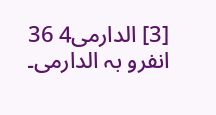[3] الدارمی4 36 انفرو بہ الدارمی۔